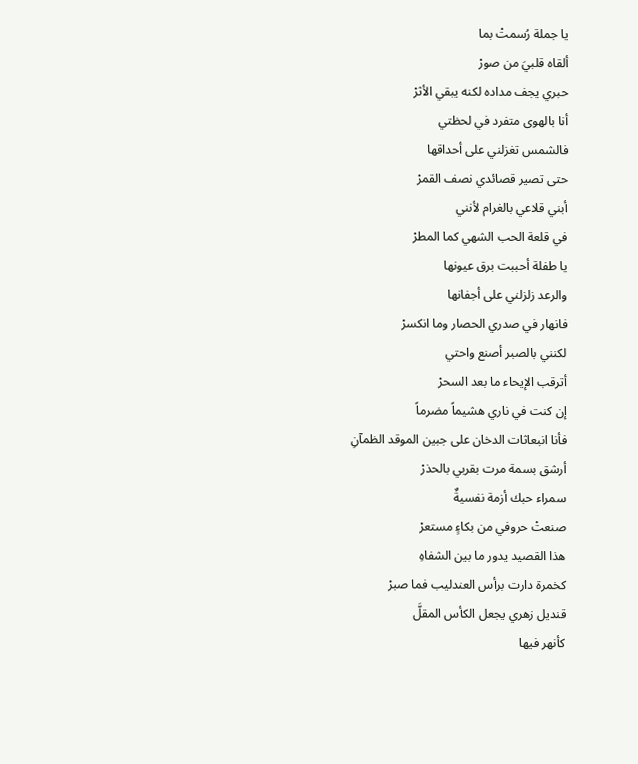يا جملة رُسمتْ بما
ألقاه قلبيَ من صورْ
حبري يجف مداده لكنه يبقي الأثرْ
أنا بالهوى متفرد في لحظتي
فالشمس تغزلني على أحداقها
حتى تصير قصائدي نصف القمرْ
أبني قلاعي بالغرام لأنني
في قلعة الحب الشهي كما المطرْ
يا طفلة أحببت برق عيونها
والرعد زلزلني على أجفانها
فانهار في صدري الحصار وما انكسرْ
لكنني بالصبر أصنع واحتي
أترقب الإيحاء ما بعد السحرْ
إن كنت في ناري هشيماً مضرماً
فأنا انبعاثات الدخان على جبين الموقد الظمآنِ
أرشق بسمة مرت بقربي بالحذرْ
سمراء حبك أزمة نفسيةٌ
صنعتْ حروفي من بكاءٍ مستعرْ
هذا القصيد يدور ما بين الشفاهِ
كخمرة دارت برأس العندليب فما صبرْ
قنديل زهري يجعل الكأس المقلَّ
كأنهر فيها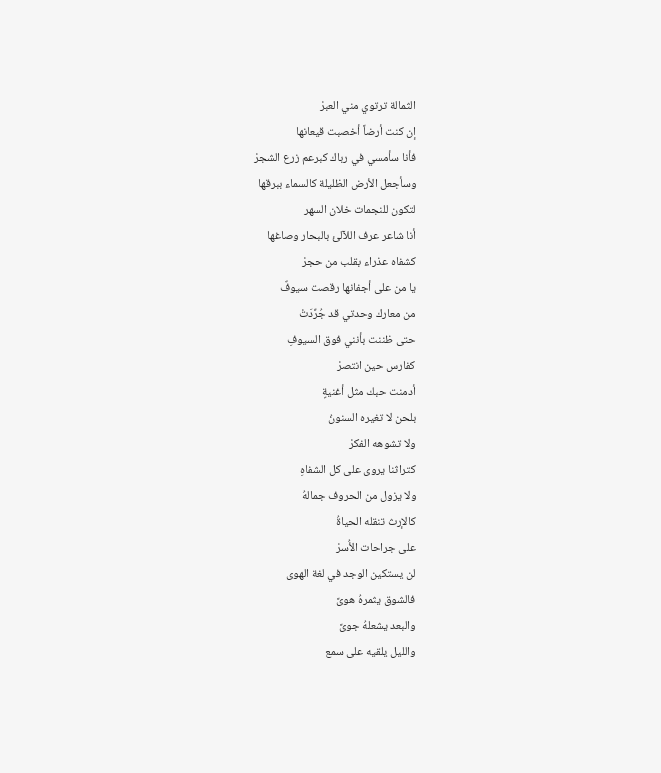الثمالة ترتوي مني العبرْ
إن كنت أرضاً أخصبت قيعانها
فأنا سأمسي في رباك كبرعم زرع الشجرْ
وسأجعل الأرض الظليلة كالسماء ببرقها
لتكون للنجمات خلان السهر
أنا شاعر عرف اللآلئ بالبحار وصاغها
كشفاه عذراء بقلب من حجرْ
يا من على أجفانها رقصت سيوفٌ
من معارك وحدتي قد جُرِّدَتْ
حتى ظننت بأنني فوق السيوفِ
كفارس حين انتصرْ
أدمنت حبك مثل أغنيةٍ
بلحن لا تغيره السنونُ
ولا تشوهه الفكرْ
كتراثنا يروى على كل الشفاهِ
ولا يزول من الحروف جمالهُ
كالإرث تنقله الحياةُ
على جراحات الأُسرْ
لن يستكين الوجد في لغة الهوى
فالشوق يثمرهُ هوىً
والبعد يشعلهُ جوىً
والليل يلقيه على سمع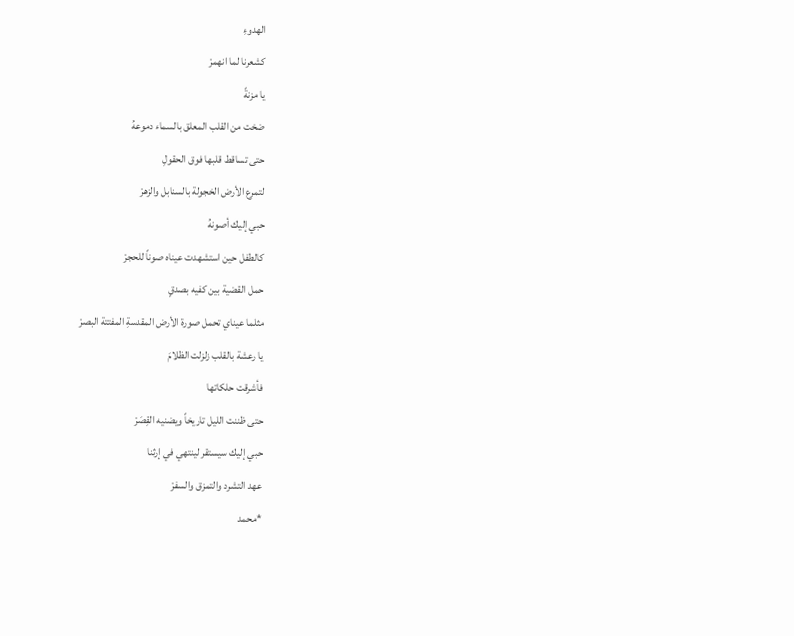الهدوءِ
كشعرنا لما انهمرْ
يا مزنةً
ضخت من القلب المعلق بالسماء دموعهُ
حتى تساقط قلبها فوق الحقولِ
لتمرع الأرض الخجولة بالسنابل والزهرْ
حبي إليك أصونهُ
كالطفل حين استشهدت عيناه صوناً للحجرْ
حمل القضية بين كفيه بصدقٍ
مثلما عيناي تحمل صورة الأرض المقدسةِ المفتتة البصرْ
يا رعشة بالقلب زلزلت الظلامَ
فأشرقت حلكاتها
حتى ظننت الليل تاريخاً ويضنيه القِصَرْ
حبي إليك سيستقر لينتهي في إرثنا
عهد التشرد والتمزق والسفرْ
*محمد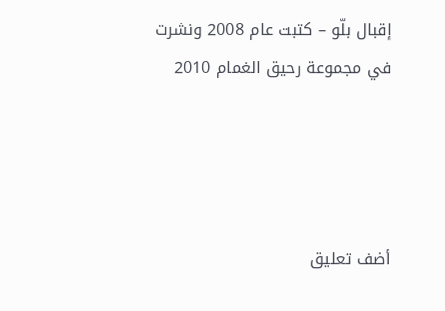إقبال بلّو – كتبت عام 2008 ونشرت في مجموعة رحيق الغمام 2010




أضف تعليق